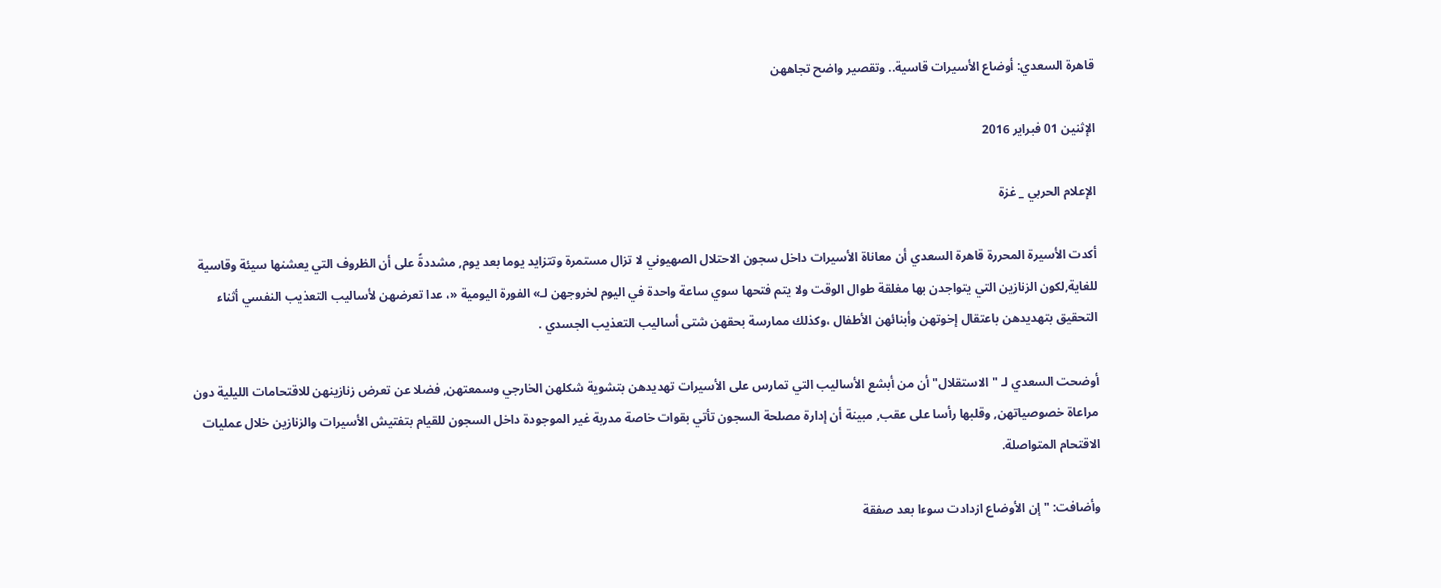قاهرة السعدي: أوضاع الأسيرات قاسية.. وتقصير واضح تجاههن

الإثنين 01 فبراير 2016

الإعلام الحربي _ غزة

أكدت الأسيرة المحررة قاهرة السعدي أن معاناة الأسيرات داخل سجون الاحتلال الصهيوني لا تزال مستمرة وتتزايد يوما بعد يوم, مشددةً على أن الظروف التي يعشنها سيئة وقاسية للغاية,لكون الزنازين التي يتواجدن بها مغلقة طوال الوقت ولا يتم فتحها سوي ساعة واحدة في اليوم لخروجهن لـ» الفورة اليومية «، عدا تعرضهن لأساليب التعذيب النفسي أثناء التحقيق بتهديدهن باعتقال إخوتهن وأبنائهن الأطفال ،وكذلك ممارسة بحقهن شتى أساليب التعذيب الجسدي .

أوضحت السعدي لـ "الاستقلال" أن من أبشع الأساليب التي تمارس على الأسيرات تهديدهن بتشوية شكلهن الخارجي وسمعتهن, فضلا عن تعرض زنازينهن للاقتحامات الليلية دون مراعاة خصوصياتهن, وقلبها رأسا على عقب, مبينة أن إدارة مصلحة السجون تأتي بقوات خاصة مدربة غير الموجودة داخل السجون للقيام بتفتيش الأسيرات والزنازين خلال عمليات الاقتحام المتواصلة.

وأضافت: " إن الأوضاع ازدادت سوءا بعد صفقة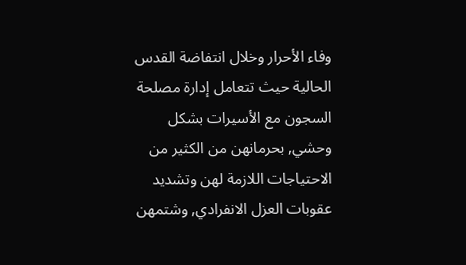وفاء الأحرار وخلال انتفاضة القدس الحالية حيث تتعامل إدارة مصلحة السجون مع الأسيرات بشكل وحشي, بحرمانهن من الكثير من الاحتياجات اللازمة لهن وتشديد عقوبات العزل الانفرادي, وشتمهن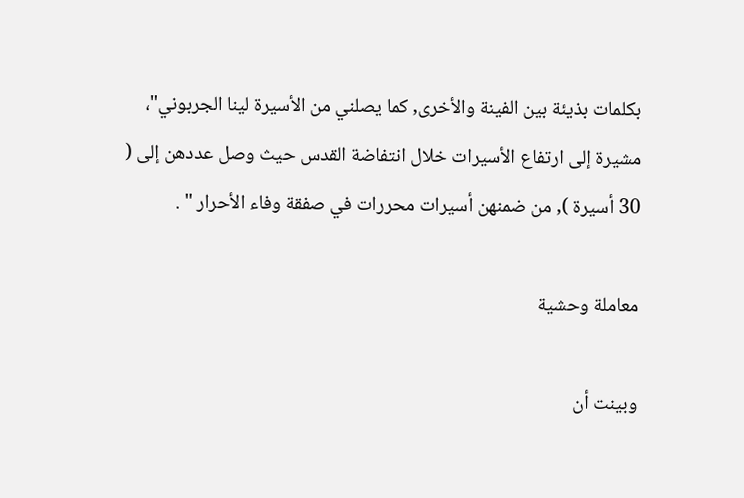بكلمات بذيئة بين الفينة والأخرى, كما يصلني من الأسيرة لينا الجربوني"، مشيرة إلى ارتفاع الأسيرات خلال انتفاضة القدس حيث وصل عددهن إلى ( 30 أسيرة ), من ضمنهن أسيرات محررات في صفقة وفاء الأحرار " .

معاملة وحشية

وبينت أن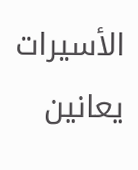الأسيرات يعانين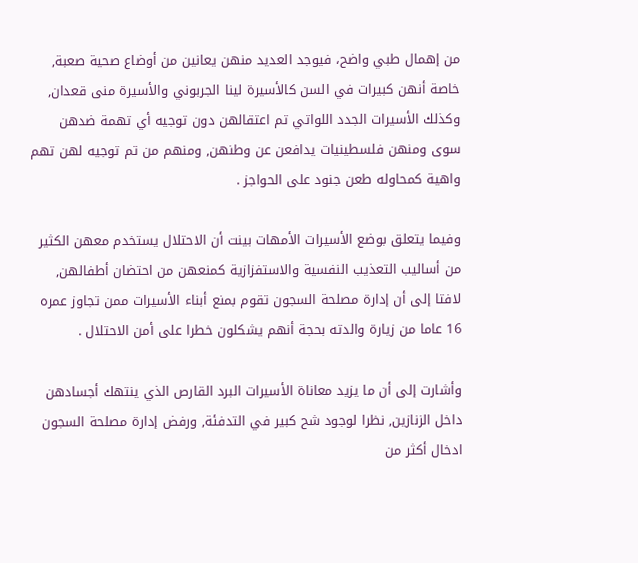من إهمال طبي واضح، فيوجد العديد منهن يعانين من أوضاع صحية صعبة, خاصة أنهن كبيرات في السن كالأسيرة لينا الجربوني والأسيرة منى قعدان, وكذلك الأسيرات الجدد اللواتي تم اعتقالهن دون توجيه أي تهمة ضدهن سوى ومنهن فلسطينيات يدافعن عن وطنهن, ومنهم من تم توجيه لهن تهم واهية كمحاوله طعن جنود على الحواجز .

وفيما يتعلق بوضع الأسيرات الأمهات بينت أن الاحتلال يستخدم معهن الكثير من أساليب التعذيب النفسية والاستفزازية كمنعهن من احتضان أطفالهن, لافتا إلى أن إدارة مصلحة السجون تقوم بمنع أبناء الأسيرات ممن تجاوز عمره 16 عاما من زيارة والدته بحجة أنهم يشكلون خطرا على أمن الاحتلال .

وأشارت إلى أن ما يزيد معاناة الأسيرات البرد القارص الذي ينتهك أجسادهن داخل الزنازين, نظرا لوجود شح كبير في التدفئة, ورفض إدارة مصلحة السجون ادخال أكثر من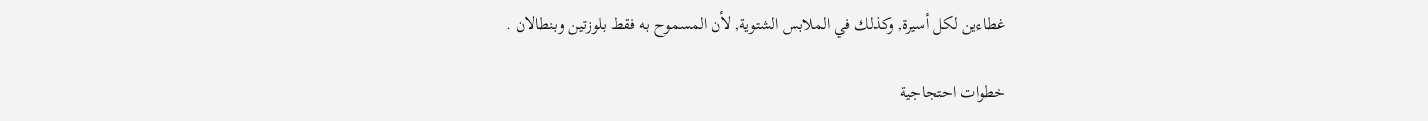غطاءين لكل أسيرة, وكذلك في الملابس الشتوية, لأن المسموح به فقط بلوزتين وبنطالان .

خطوات احتجاجية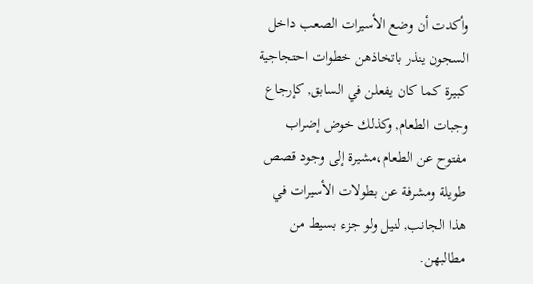وأكدت أن وضع الأسيرات الصعب داخل السجون ينذر باتخاذهن خطوات احتجاجية كبيرة كما كان يفعلن في السابق, كإرجاع وجبات الطعام, وكذلك خوض إضراب مفتوح عن الطعام،مشيرة إلى وجود قصص طويلة ومشرفة عن بطولات الأسيرات في هذا الجانب, لنيل ولو جزء بسيط من مطالبهن.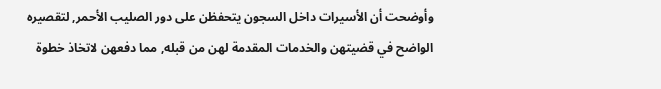وأوضحت أن الأسيرات داخل السجون يتحفظن على دور الصليب الأحمر, لتقصيره الواضح في قضيتهن والخدمات المقدمة لهن من قبله, مما دفعهن لاتخاذ خطوة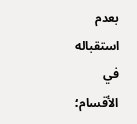بعدم استقباله في الأقسام؛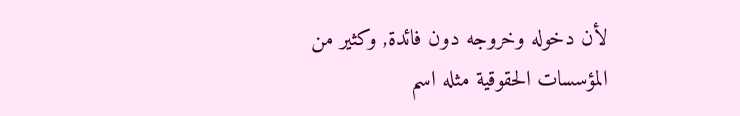لأن دخوله وخروجه دون فائدة, وكثير من المؤسسات الحقوقية مثله اسم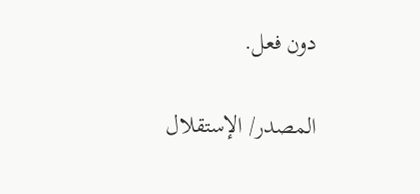دون فعل.

المصدر/ الإستقلال